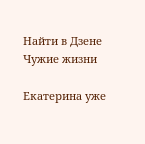Найти в Дзене
Чужие жизни

Екатерина уже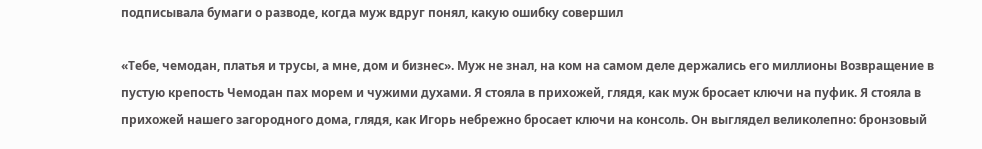подписывала бумаги о разводе, когда муж вдруг понял, какую ошибку совершил

«Тебе, чемодан, платья и трусы, а мне, дом и бизнес». Муж не знал, на ком на самом деле держались его миллионы Возвращение в пустую крепость Чемодан пах морем и чужими духами. Я стояла в прихожей, глядя, как муж бросает ключи на пуфик. Я стояла в прихожей нашего загородного дома, глядя, как Игорь небрежно бросает ключи на консоль. Он выглядел великолепно: бронзовый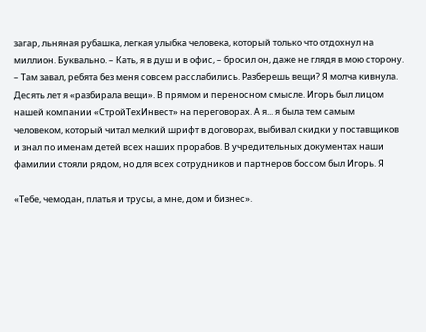загар, льняная рубашка, легкая улыбка человека, который только что отдохнул на миллион. Буквально. – Кать, я в душ и в офис, – бросил он, даже не глядя в мою сторону. – Там завал, ребята без меня совсем расслабились. Разберешь вещи? Я молча кивнула. Десять лет я «разбирала вещи». В прямом и переносном смысле. Игорь был лицом нашей компании «СтройТехИнвест» на переговорах. А я... я была тем самым человеком, который читал мелкий шрифт в договорах, выбивал скидки у поставщиков и знал по именам детей всех наших прорабов. В учредительных документах наши фамилии стояли рядом, но для всех сотрудников и партнеров боссом был Игорь. Я

«Тебе, чемодан, платья и трусы, а мне, дом и бизнес».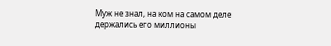Муж не знал, на ком на самом деле держались его миллионы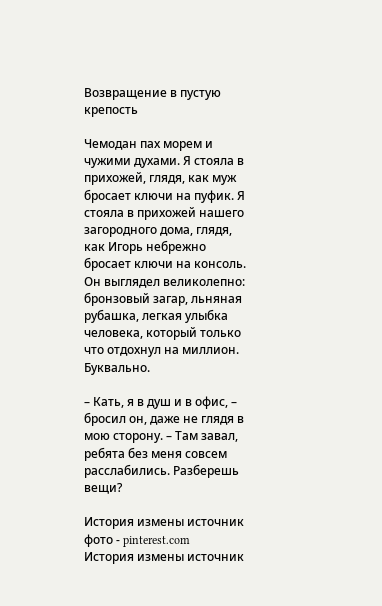Возвращение в пустую крепость

Чемодан пах морем и чужими духами. Я стояла в прихожей, глядя, как муж бросает ключи на пуфик. Я стояла в прихожей нашего загородного дома, глядя, как Игорь небрежно бросает ключи на консоль. Он выглядел великолепно: бронзовый загар, льняная рубашка, легкая улыбка человека, который только что отдохнул на миллион. Буквально.

– Кать, я в душ и в офис, – бросил он, даже не глядя в мою сторону. – Там завал, ребята без меня совсем расслабились. Разберешь вещи?

История измены источник фото - pinterest.com
История измены источник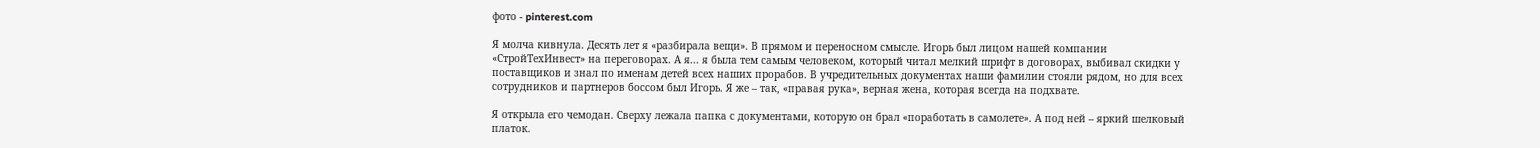фото - pinterest.com

Я молча кивнула. Десять лет я «разбирала вещи». В прямом и переносном смысле. Игорь был лицом нашей компании «СтройТехИнвест» на переговорах. А я... я была тем самым человеком, который читал мелкий шрифт в договорах, выбивал скидки у поставщиков и знал по именам детей всех наших прорабов. В учредительных документах наши фамилии стояли рядом, но для всех сотрудников и партнеров боссом был Игорь. Я же – так, «правая рука», верная жена, которая всегда на подхвате.

Я открыла его чемодан. Сверху лежала папка с документами, которую он брал «поработать в самолете». А под ней – яркий шелковый платок.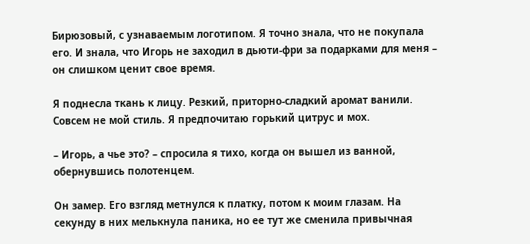Бирюзовый, с узнаваемым логотипом. Я точно знала, что не покупала его. И знала, что Игорь не заходил в дьюти-фри за подарками для меня – он слишком ценит свое время.

Я поднесла ткань к лицу. Резкий, приторно-сладкий аромат ванили. Совсем не мой стиль. Я предпочитаю горький цитрус и мох.

– Игорь, а чье это? – спросила я тихо, когда он вышел из ванной, обернувшись полотенцем.

Он замер. Его взгляд метнулся к платку, потом к моим глазам. На секунду в них мелькнула паника, но ее тут же сменила привычная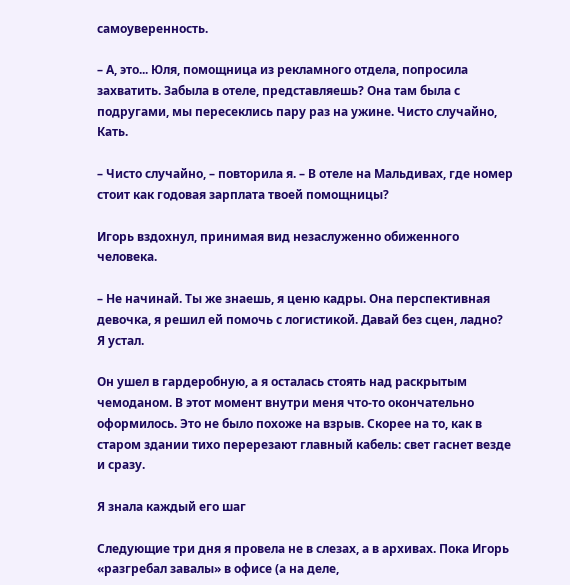самоуверенность.

– А, это... Юля, помощница из рекламного отдела, попросила захватить. Забыла в отеле, представляешь? Она там была с подругами, мы пересеклись пару раз на ужине. Чисто случайно, Кать.

– Чисто случайно, – повторила я. – В отеле на Мальдивах, где номер стоит как годовая зарплата твоей помощницы?

Игорь вздохнул, принимая вид незаслуженно обиженного человека.

– Не начинай. Ты же знаешь, я ценю кадры. Она перспективная девочка, я решил ей помочь с логистикой. Давай без сцен, ладно? Я устал.

Он ушел в гардеробную, а я осталась стоять над раскрытым чемоданом. В этот момент внутри меня что-то окончательно оформилось. Это не было похоже на взрыв. Скорее на то, как в старом здании тихо перерезают главный кабель: свет гаснет везде и сразу.

Я знала каждый его шаг

Следующие три дня я провела не в слезах, а в архивах. Пока Игорь «разгребал завалы» в офисе (а на деле,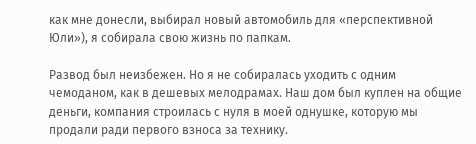как мне донесли, выбирал новый автомобиль для «перспективной Юли»), я собирала свою жизнь по папкам.

Развод был неизбежен. Но я не собиралась уходить с одним чемоданом, как в дешевых мелодрамах. Наш дом был куплен на общие деньги, компания строилась с нуля в моей однушке, которую мы продали ради первого взноса за технику.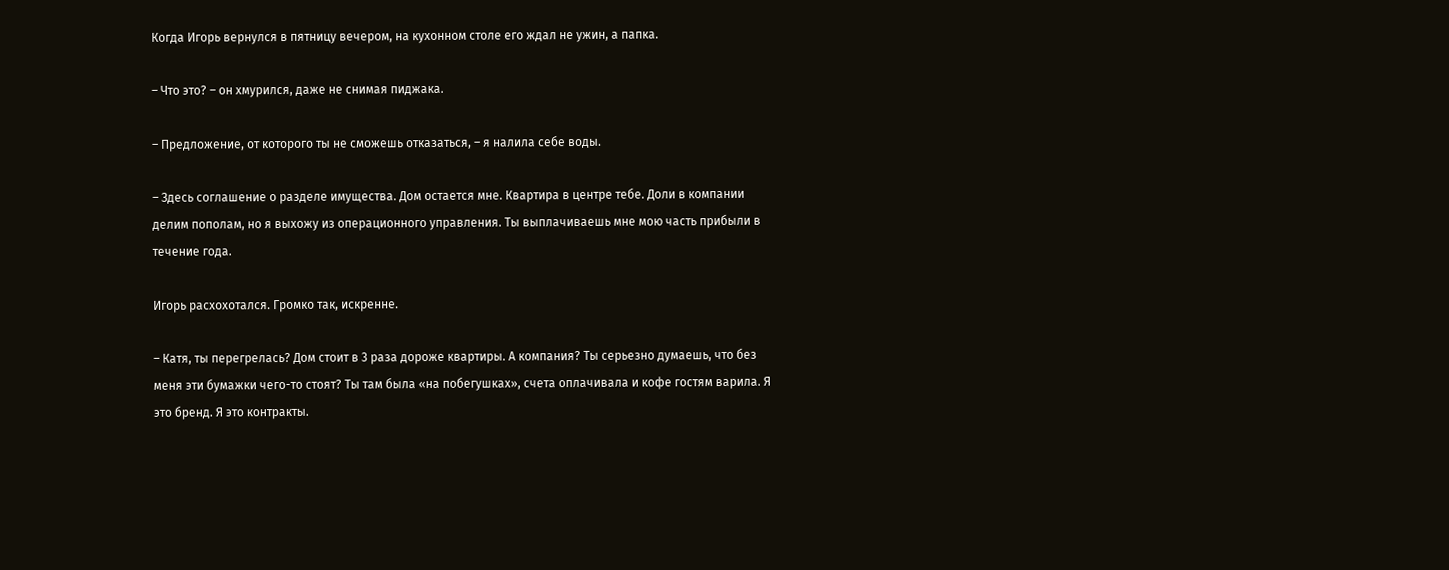Когда Игорь вернулся в пятницу вечером, на кухонном столе его ждал не ужин, а папка.

– Что это? – он хмурился, даже не снимая пиджака.

– Предложение, от которого ты не сможешь отказаться, – я налила себе воды.

– Здесь соглашение о разделе имущества. Дом остается мне. Квартира в центре тебе. Доли в компании делим пополам, но я выхожу из операционного управления. Ты выплачиваешь мне мою часть прибыли в течение года.

Игорь расхохотался. Громко так, искренне.

– Катя, ты перегрелась? Дом стоит в 3 раза дороже квартиры. А компания? Ты серьезно думаешь, что без меня эти бумажки чего-то стоят? Ты там была «на побегушках», счета оплачивала и кофе гостям варила. Я это бренд. Я это контракты.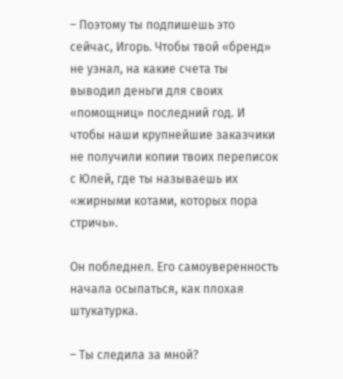– Поэтому ты подпишешь это сейчас, Игорь. Чтобы твой «бренд» не узнал, на какие счета ты выводил деньги для своих «помощниц» последний год. И чтобы наши крупнейшие заказчики не получили копии твоих переписок с Юлей, где ты называешь их «жирными котами, которых пора стричь».

Он побледнел. Его самоуверенность начала осыпаться, как плохая штукатурка.

– Ты следила за мной?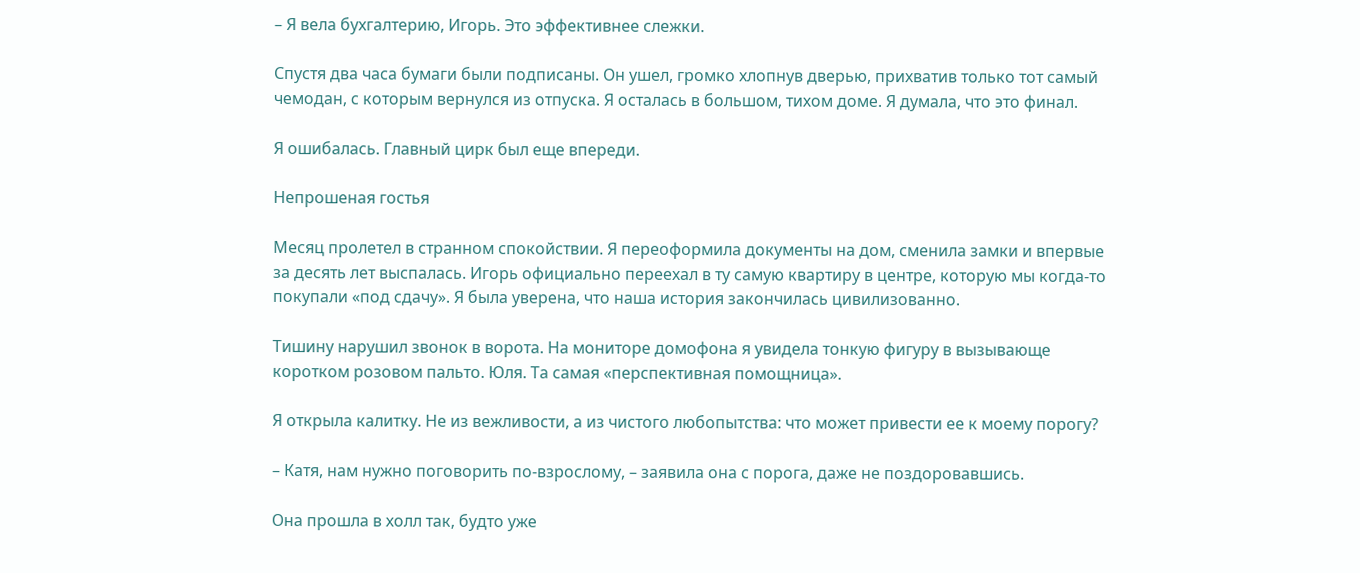– Я вела бухгалтерию, Игорь. Это эффективнее слежки.

Спустя два часа бумаги были подписаны. Он ушел, громко хлопнув дверью, прихватив только тот самый чемодан, с которым вернулся из отпуска. Я осталась в большом, тихом доме. Я думала, что это финал.

Я ошибалась. Главный цирк был еще впереди.

Непрошеная гостья

Месяц пролетел в странном спокойствии. Я переоформила документы на дом, сменила замки и впервые за десять лет выспалась. Игорь официально переехал в ту самую квартиру в центре, которую мы когда-то покупали «под сдачу». Я была уверена, что наша история закончилась цивилизованно.

Тишину нарушил звонок в ворота. На мониторе домофона я увидела тонкую фигуру в вызывающе коротком розовом пальто. Юля. Та самая «перспективная помощница».

Я открыла калитку. Не из вежливости, а из чистого любопытства: что может привести ее к моему порогу?

– Катя, нам нужно поговорить по-взрослому, – заявила она с порога, даже не поздоровавшись.

Она прошла в холл так, будто уже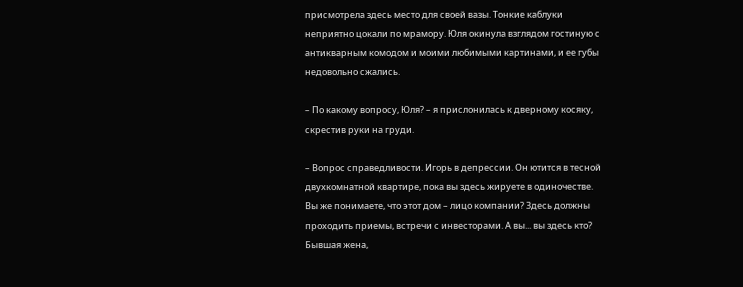присмотрела здесь место для своей вазы. Тонкие каблуки неприятно цокали по мрамору. Юля окинула взглядом гостиную с антикварным комодом и моими любимыми картинами, и ее губы недовольно сжались.

– По какому вопросу, Юля? – я прислонилась к дверному косяку, скрестив руки на груди.

– Вопрос справедливости. Игорь в депрессии. Он ютится в тесной двухкомнатной квартире, пока вы здесь жируете в одиночестве. Вы же понимаете, что этот дом – лицо компании? Здесь должны проходить приемы, встречи с инвесторами. А вы... вы здесь кто? Бывшая жена,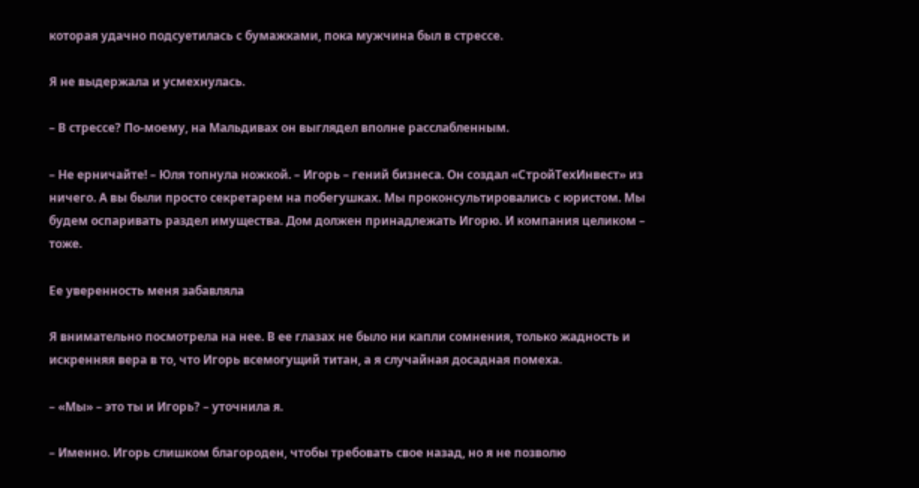которая удачно подсуетилась с бумажками, пока мужчина был в стрессе.

Я не выдержала и усмехнулась.

– В стрессе? По-моему, на Мальдивах он выглядел вполне расслабленным.

– Не ерничайте! – Юля топнула ножкой. – Игорь – гений бизнеса. Он создал «СтройТехИнвест» из ничего. А вы были просто секретарем на побегушках. Мы проконсультировались с юристом. Мы будем оспаривать раздел имущества. Дом должен принадлежать Игорю. И компания целиком – тоже.

Ее уверенность меня забавляла

Я внимательно посмотрела на нее. В ее глазах не было ни капли сомнения, только жадность и искренняя вера в то, что Игорь всемогущий титан, а я случайная досадная помеха.

– «Мы» – это ты и Игорь? – уточнила я.

– Именно. Игорь слишком благороден, чтобы требовать свое назад, но я не позволю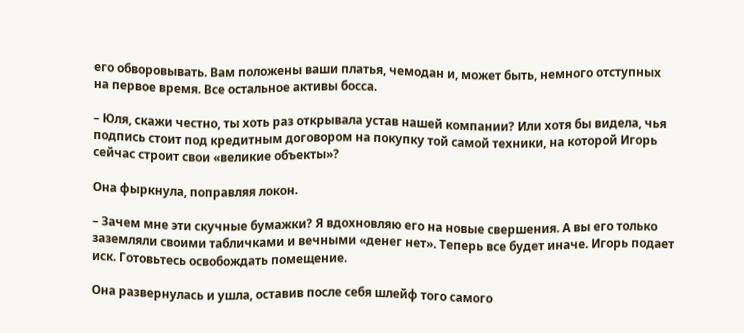его обворовывать. Вам положены ваши платья, чемодан и, может быть, немного отступных на первое время. Все остальное активы босса.

– Юля, скажи честно, ты хоть раз открывала устав нашей компании? Или хотя бы видела, чья подпись стоит под кредитным договором на покупку той самой техники, на которой Игорь сейчас строит свои «великие объекты»?

Она фыркнула, поправляя локон.

– Зачем мне эти скучные бумажки? Я вдохновляю его на новые свершения. А вы его только заземляли своими табличками и вечными «денег нет». Теперь все будет иначе. Игорь подает иск. Готовьтесь освобождать помещение.

Она развернулась и ушла, оставив после себя шлейф того самого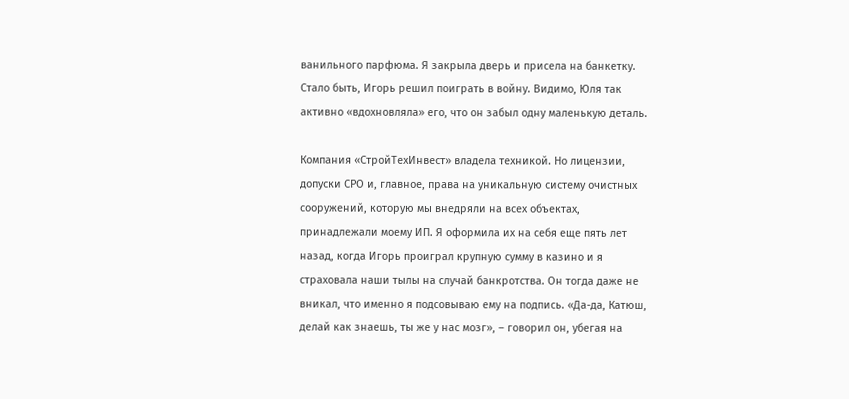ванильного парфюма. Я закрыла дверь и присела на банкетку. Стало быть, Игорь решил поиграть в войну. Видимо, Юля так активно «вдохновляла» его, что он забыл одну маленькую деталь.

Компания «СтройТехИнвест» владела техникой. Но лицензии, допуски СРО и, главное, права на уникальную систему очистных сооружений, которую мы внедряли на всех объектах, принадлежали моему ИП. Я оформила их на себя еще пять лет назад, когда Игорь проиграл крупную сумму в казино и я страховала наши тылы на случай банкротства. Он тогда даже не вникал, что именно я подсовываю ему на подпись. «Да-да, Катюш, делай как знаешь, ты же у нас мозг», – говорил он, убегая на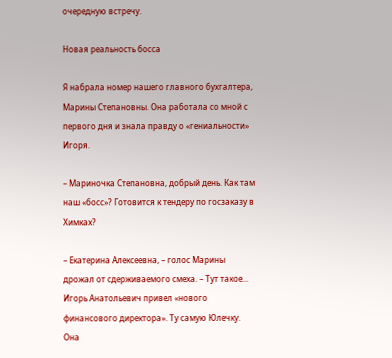очередную встречу.

Новая реальность босса

Я набрала номер нашего главного бухгалтера, Марины Степановны. Она работала со мной с первого дня и знала правду о «гениальности» Игоря.

– Мариночка Степановна, добрый день. Как там наш «босс»? Готовится к тендеру по госзаказу в Химках?

– Екатерина Алексеевна, – голос Марины дрожал от сдерживаемого смеха. – Тут такое... Игорь Анатольевич привел «нового финансового директора». Ту самую Юлечку. Она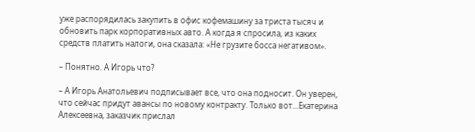уже распорядилась закупить в офис кофемашину за триста тысяч и обновить парк корпоративных авто. А когда я спросила, из каких средств платить налоги, она сказала: «Не грузите босса негативом».

– Понятно. А Игорь что?

– А Игорь Анатольевич подписывает все, что она подносит. Он уверен, что сейчас придут авансы по новому контракту. Только вот...Екатерина Алексеевна, заказчик прислал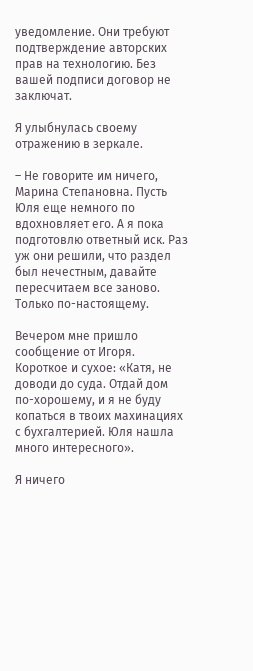уведомление. Они требуют подтверждение авторских прав на технологию. Без вашей подписи договор не заключат.

Я улыбнулась своему отражению в зеркале.

– Не говорите им ничего, Марина Степановна. Пусть Юля еще немного по вдохновляет его. А я пока подготовлю ответный иск. Раз уж они решили, что раздел был нечестным, давайте пересчитаем все заново. Только по-настоящему.

Вечером мне пришло сообщение от Игоря. Короткое и сухое: «Катя, не доводи до суда. Отдай дом по-хорошему, и я не буду копаться в твоих махинациях с бухгалтерией. Юля нашла много интересного».

Я ничего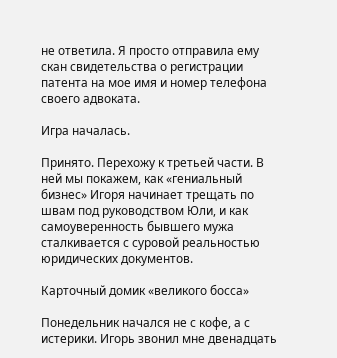не ответила. Я просто отправила ему скан свидетельства о регистрации патента на мое имя и номер телефона своего адвоката.

Игра началась.

Принято. Перехожу к третьей части. В ней мы покажем, как «гениальный бизнес» Игоря начинает трещать по швам под руководством Юли, и как самоуверенность бывшего мужа сталкивается с суровой реальностью юридических документов.

Карточный домик «великого босса»

Понедельник начался не с кофе, а с истерики. Игорь звонил мне двенадцать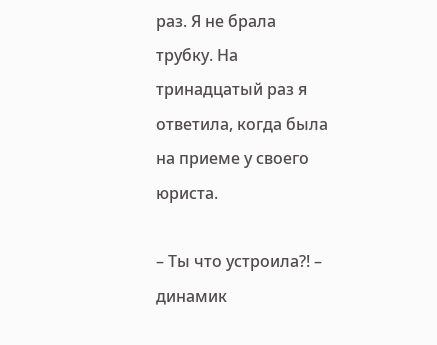раз. Я не брала трубку. На тринадцатый раз я ответила, когда была на приеме у своего юриста.

– Ты что устроила?! – динамик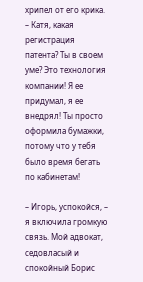хрипел от его крика. – Катя, какая регистрация патента? Ты в своем уме? Это технология компании! Я ее придумал, я ее внедрял! Ты просто оформила бумажки, потому что у тебя было время бегать по кабинетам!

– Игорь, успокойся, – я включила громкую связь. Мой адвокат, седовласый и спокойный Борис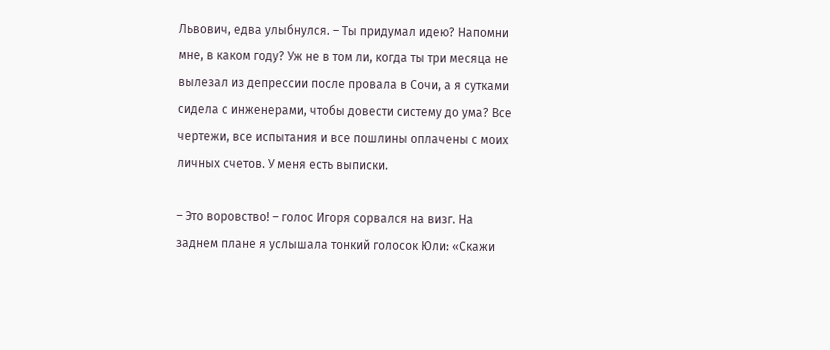Львович, едва улыбнулся. – Ты придумал идею? Напомни мне, в каком году? Уж не в том ли, когда ты три месяца не вылезал из депрессии после провала в Сочи, а я сутками сидела с инженерами, чтобы довести систему до ума? Все чертежи, все испытания и все пошлины оплачены с моих личных счетов. У меня есть выписки.

– Это воровство! – голос Игоря сорвался на визг. На заднем плане я услышала тонкий голосок Юли: «Скажи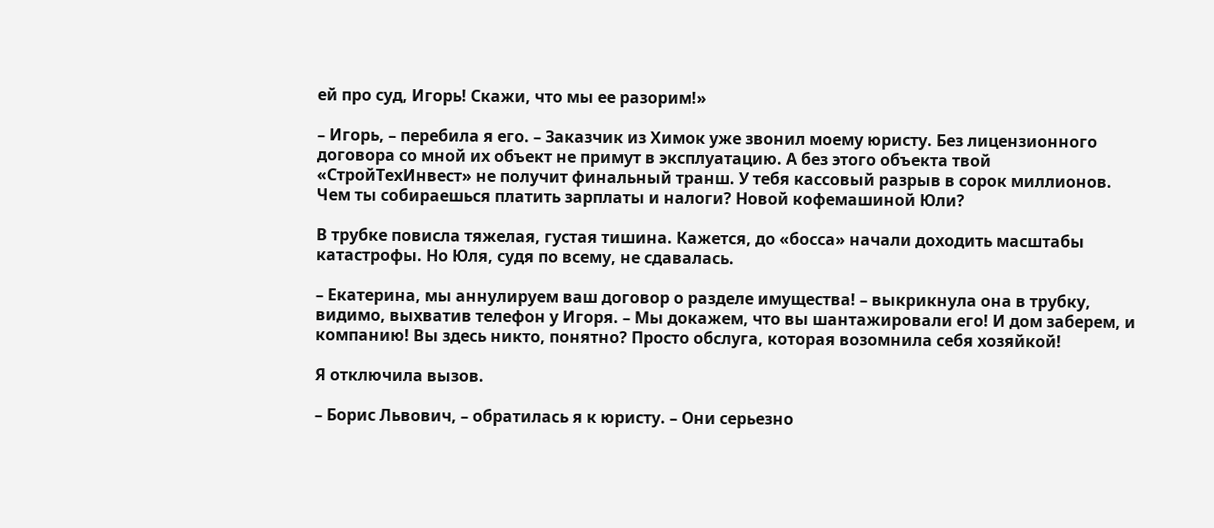ей про суд, Игорь! Скажи, что мы ее разорим!»

– Игорь, – перебила я его. – Заказчик из Химок уже звонил моему юристу. Без лицензионного договора со мной их объект не примут в эксплуатацию. А без этого объекта твой «СтройТехИнвест» не получит финальный транш. У тебя кассовый разрыв в сорок миллионов. Чем ты собираешься платить зарплаты и налоги? Новой кофемашиной Юли?

В трубке повисла тяжелая, густая тишина. Кажется, до «босса» начали доходить масштабы катастрофы. Но Юля, судя по всему, не сдавалась.

– Екатерина, мы аннулируем ваш договор о разделе имущества! – выкрикнула она в трубку, видимо, выхватив телефон у Игоря. – Мы докажем, что вы шантажировали его! И дом заберем, и компанию! Вы здесь никто, понятно? Просто обслуга, которая возомнила себя хозяйкой!

Я отключила вызов.

– Борис Львович, – обратилась я к юристу. – Они серьезно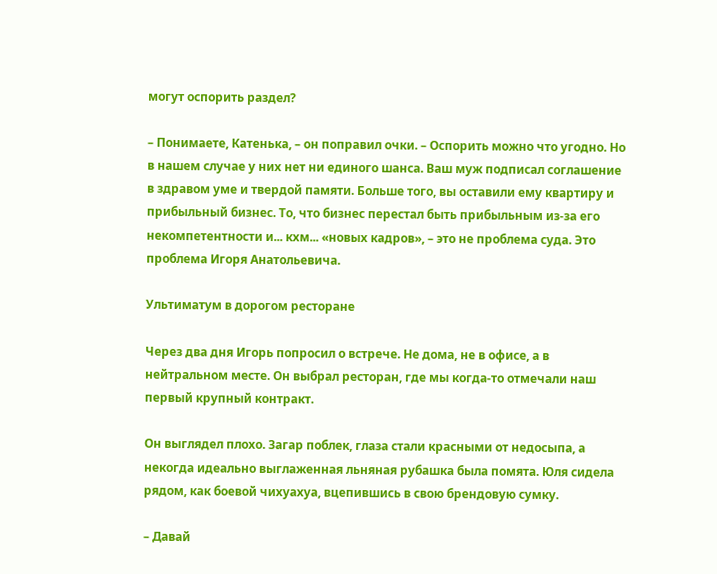могут оспорить раздел?

– Понимаете, Катенька, – он поправил очки. – Оспорить можно что угодно. Но в нашем случае у них нет ни единого шанса. Ваш муж подписал соглашение в здравом уме и твердой памяти. Больше того, вы оставили ему квартиру и прибыльный бизнес. То, что бизнес перестал быть прибыльным из-за его некомпетентности и... кхм... «новых кадров», – это не проблема суда. Это проблема Игоря Анатольевича.

Ультиматум в дорогом ресторане

Через два дня Игорь попросил о встрече. Не дома, не в офисе, а в нейтральном месте. Он выбрал ресторан, где мы когда-то отмечали наш первый крупный контракт.

Он выглядел плохо. Загар поблек, глаза стали красными от недосыпа, а некогда идеально выглаженная льняная рубашка была помята. Юля сидела рядом, как боевой чихуахуа, вцепившись в свою брендовую сумку.

– Давай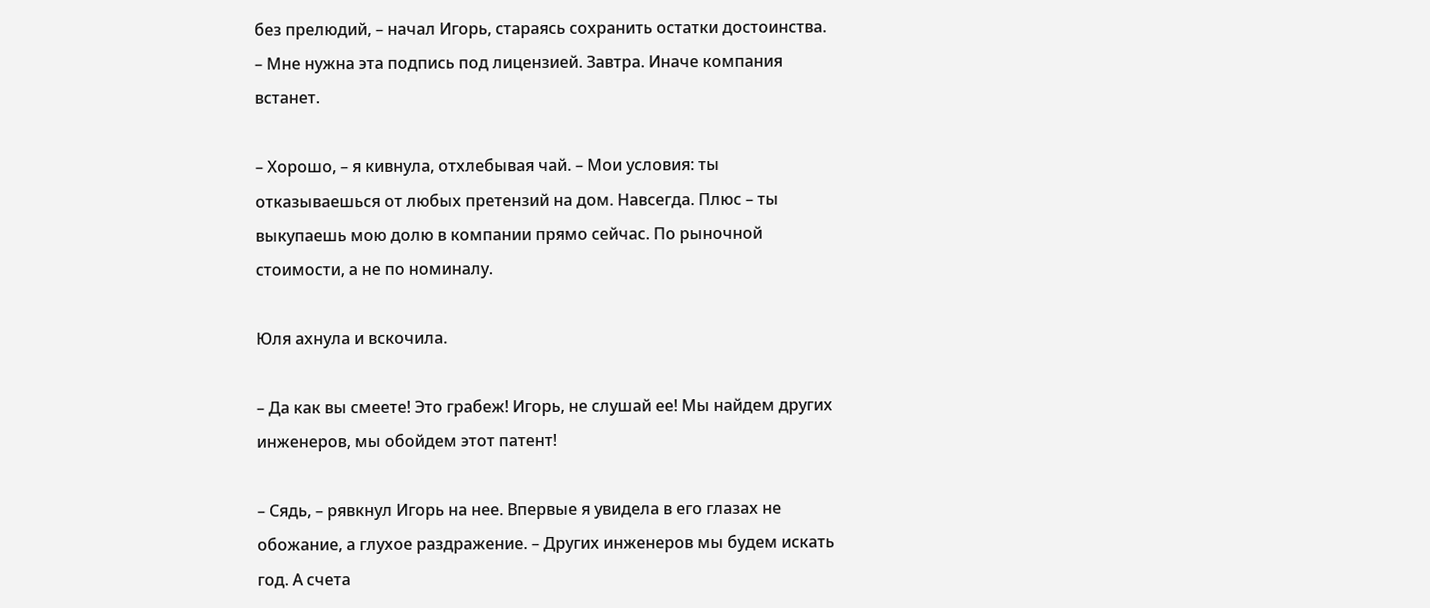без прелюдий, – начал Игорь, стараясь сохранить остатки достоинства. – Мне нужна эта подпись под лицензией. Завтра. Иначе компания встанет.

– Хорошо, – я кивнула, отхлебывая чай. – Мои условия: ты отказываешься от любых претензий на дом. Навсегда. Плюс – ты выкупаешь мою долю в компании прямо сейчас. По рыночной стоимости, а не по номиналу.

Юля ахнула и вскочила.

– Да как вы смеете! Это грабеж! Игорь, не слушай ее! Мы найдем других инженеров, мы обойдем этот патент!

– Сядь, – рявкнул Игорь на нее. Впервые я увидела в его глазах не обожание, а глухое раздражение. – Других инженеров мы будем искать год. А счета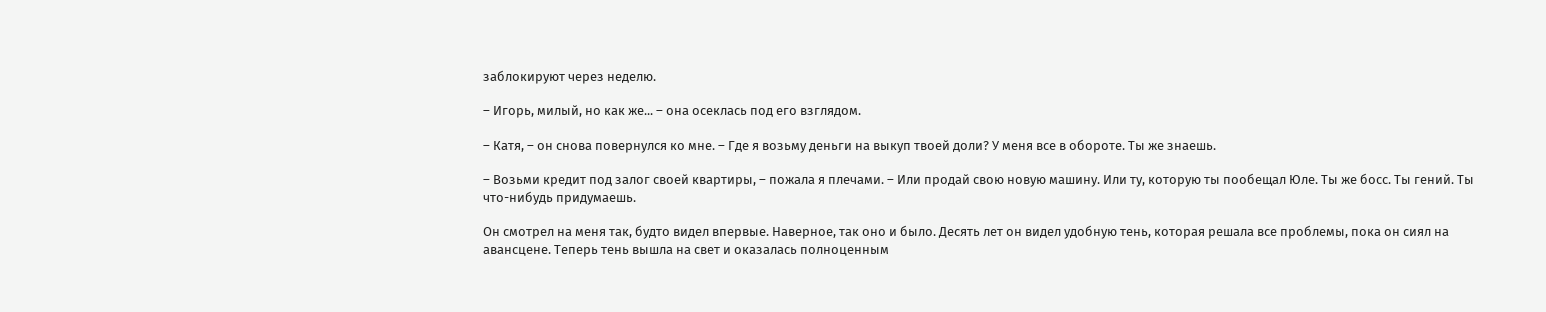заблокируют через неделю.

– Игорь, милый, но как же... – она осеклась под его взглядом.

– Катя, – он снова повернулся ко мне. – Где я возьму деньги на выкуп твоей доли? У меня все в обороте. Ты же знаешь.

– Возьми кредит под залог своей квартиры, – пожала я плечами. – Или продай свою новую машину. Или ту, которую ты пообещал Юле. Ты же босс. Ты гений. Ты что-нибудь придумаешь.

Он смотрел на меня так, будто видел впервые. Наверное, так оно и было. Десять лет он видел удобную тень, которая решала все проблемы, пока он сиял на авансцене. Теперь тень вышла на свет и оказалась полноценным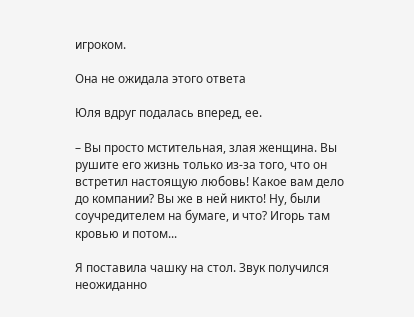игроком.

Она не ожидала этого ответа

Юля вдруг подалась вперед, ее.

– Вы просто мстительная, злая женщина. Вы рушите его жизнь только из-за того, что он встретил настоящую любовь! Какое вам дело до компании? Вы же в ней никто! Ну, были соучредителем на бумаге, и что? Игорь там кровью и потом...

Я поставила чашку на стол. Звук получился неожиданно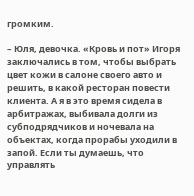громким.

– Юля, девочка. «Кровь и пот» Игоря заключались в том, чтобы выбрать цвет кожи в салоне своего авто и решить, в какой ресторан повести клиента. А я в это время сидела в арбитражах, выбивала долги из субподрядчиков и ночевала на объектах, когда прорабы уходили в запой. Если ты думаешь, что управлять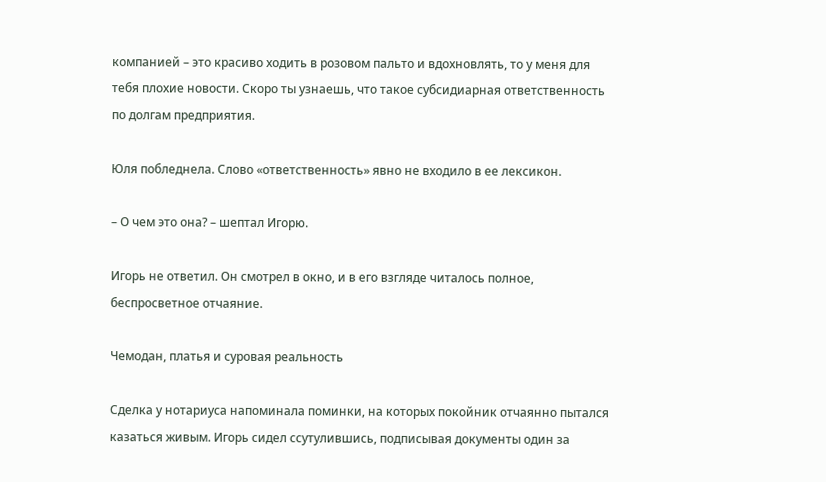компанией – это красиво ходить в розовом пальто и вдохновлять, то у меня для тебя плохие новости. Скоро ты узнаешь, что такое субсидиарная ответственность по долгам предприятия.

Юля побледнела. Слово «ответственность» явно не входило в ее лексикон.

– О чем это она? – шептал Игорю.

Игорь не ответил. Он смотрел в окно, и в его взгляде читалось полное, беспросветное отчаяние.

Чемодан, платья и суровая реальность

Сделка у нотариуса напоминала поминки, на которых покойник отчаянно пытался казаться живым. Игорь сидел ссутулившись, подписывая документы один за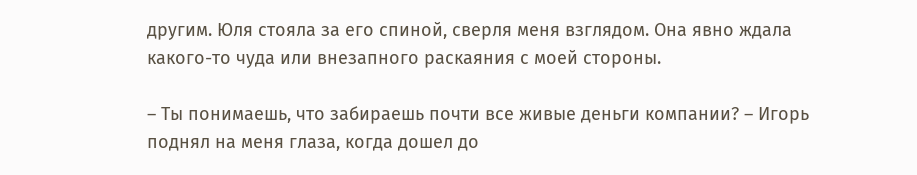другим. Юля стояла за его спиной, сверля меня взглядом. Она явно ждала какого-то чуда или внезапного раскаяния с моей стороны.

– Ты понимаешь, что забираешь почти все живые деньги компании? – Игорь поднял на меня глаза, когда дошел до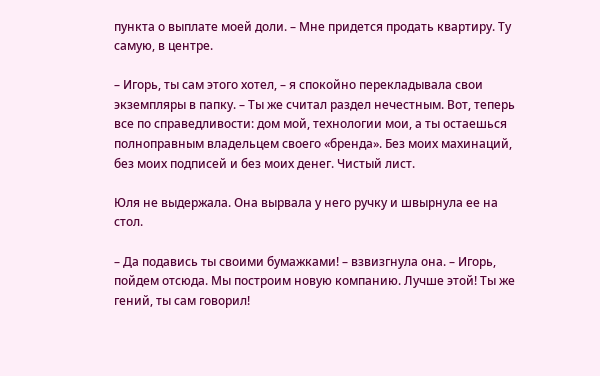пункта о выплате моей доли. – Мне придется продать квартиру. Ту самую, в центре.

– Игорь, ты сам этого хотел, – я спокойно перекладывала свои экземпляры в папку. – Ты же считал раздел нечестным. Вот, теперь все по справедливости: дом мой, технологии мои, а ты остаешься полноправным владельцем своего «бренда». Без моих махинаций, без моих подписей и без моих денег. Чистый лист.

Юля не выдержала. Она вырвала у него ручку и швырнула ее на стол.

– Да подавись ты своими бумажками! – взвизгнула она. – Игорь, пойдем отсюда. Мы построим новую компанию. Лучше этой! Ты же гений, ты сам говорил!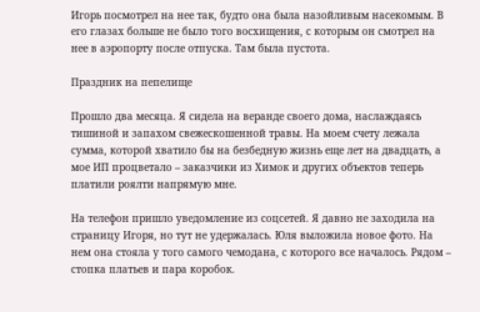Игорь посмотрел на нее так, будто она была назойливым насекомым. В его глазах больше не было того восхищения, с которым он смотрел на нее в аэропорту после отпуска. Там была пустота.

Праздник на пепелище

Прошло два месяца. Я сидела на веранде своего дома, наслаждаясь тишиной и запахом свежескошенной травы. На моем счету лежала сумма, которой хватило бы на безбедную жизнь еще лет на двадцать, а мое ИП процветало – заказчики из Химок и других объектов теперь платили роялти напрямую мне.

На телефон пришло уведомление из соцсетей. Я давно не заходила на страницу Игоря, но тут не удержалась. Юля выложила новое фото. На нем она стояла у того самого чемодана, с которого все началось. Рядом – стопка платьев и пара коробок.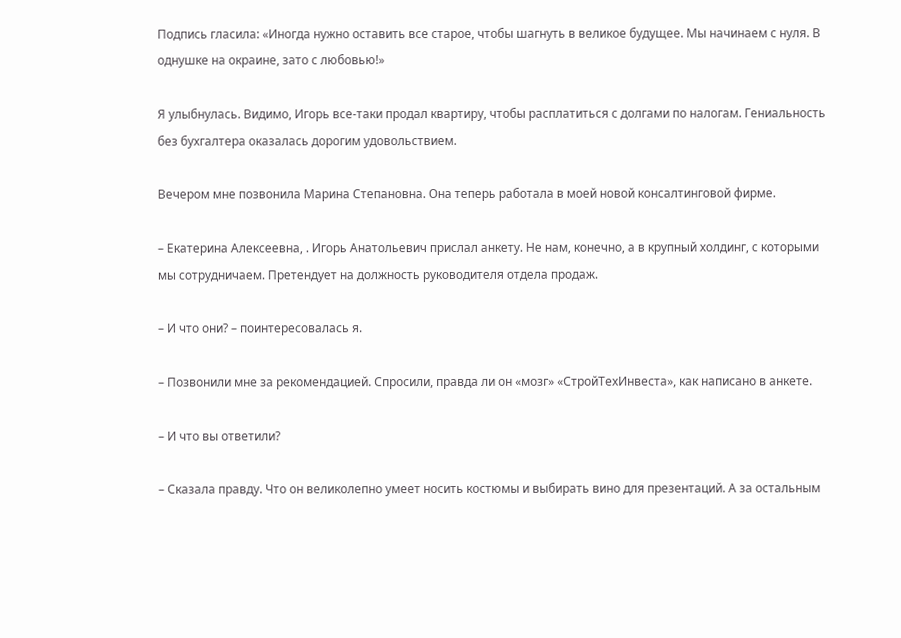Подпись гласила: «Иногда нужно оставить все старое, чтобы шагнуть в великое будущее. Мы начинаем с нуля. В однушке на окраине, зато с любовью!»

Я улыбнулась. Видимо, Игорь все-таки продал квартиру, чтобы расплатиться с долгами по налогам. Гениальность без бухгалтера оказалась дорогим удовольствием.

Вечером мне позвонила Марина Степановна. Она теперь работала в моей новой консалтинговой фирме.

– Екатерина Алексеевна, . Игорь Анатольевич прислал анкету. Не нам, конечно, а в крупный холдинг, с которыми мы сотрудничаем. Претендует на должность руководителя отдела продаж.

– И что они? – поинтересовалась я.

– Позвонили мне за рекомендацией. Спросили, правда ли он «мозг» «СтройТехИнвеста», как написано в анкете.

– И что вы ответили?

– Сказала правду. Что он великолепно умеет носить костюмы и выбирать вино для презентаций. А за остальным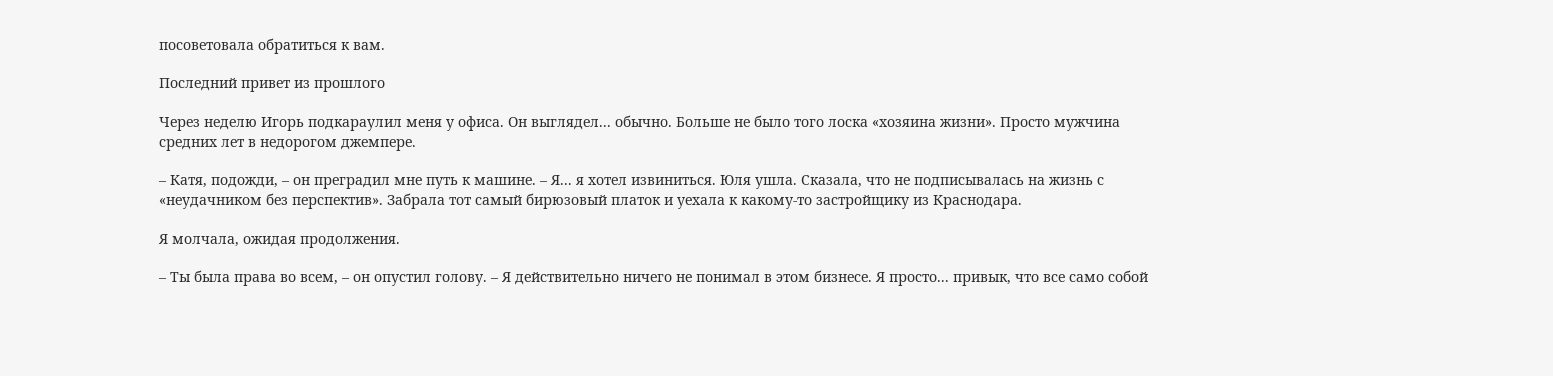посоветовала обратиться к вам.

Последний привет из прошлого

Через неделю Игорь подкараулил меня у офиса. Он выглядел... обычно. Больше не было того лоска «хозяина жизни». Просто мужчина средних лет в недорогом джемпере.

– Катя, подожди, – он преградил мне путь к машине. – Я... я хотел извиниться. Юля ушла. Сказала, что не подписывалась на жизнь с «неудачником без перспектив». Забрала тот самый бирюзовый платок и уехала к какому-то застройщику из Краснодара.

Я молчала, ожидая продолжения.

– Ты была права во всем, – он опустил голову. – Я действительно ничего не понимал в этом бизнесе. Я просто... привык, что все само собой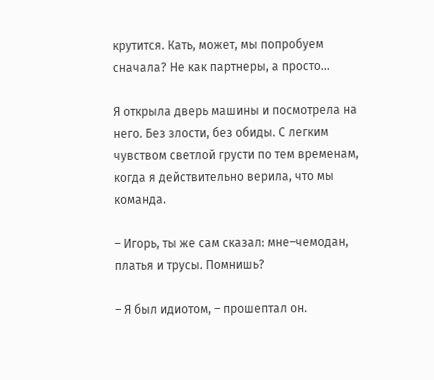крутится. Кать, может, мы попробуем сначала? Не как партнеры, а просто...

Я открыла дверь машины и посмотрела на него. Без злости, без обиды. С легким чувством светлой грусти по тем временам, когда я действительно верила, что мы команда.

– Игорь, ты же сам сказал: мне–чемодан, платья и трусы. Помнишь?

– Я был идиотом, – прошептал он.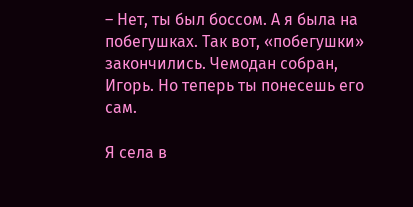– Нет, ты был боссом. А я была на побегушках. Так вот, «побегушки» закончились. Чемодан собран, Игорь. Но теперь ты понесешь его сам.

Я села в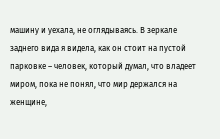машину и уехала, не оглядываясь. В зеркале заднего вида я видела, как он стоит на пустой парковке – человек, который думал, что владеет миром, пока не понял, что мир держался на женщине,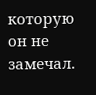которую он не замечал.